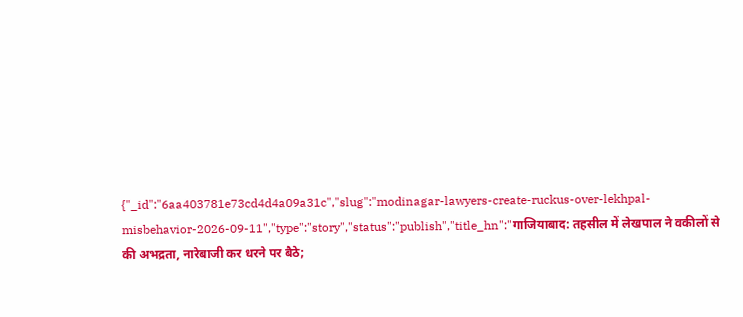{"_id":"6aa403781e73cd4d4a09a31c","slug":"modinagar-lawyers-create-ruckus-over-lekhpal-misbehavior-2026-09-11","type":"story","status":"publish","title_hn":"गाजियाबाद: तहसील में लेखपाल ने वकीलों से की अभद्रता, नारेबाजी कर धरने पर बैठे;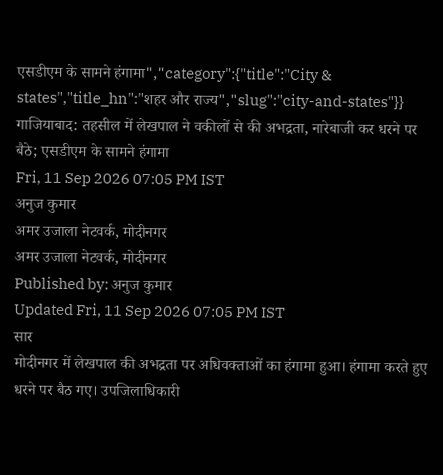एसडीएम के सामने हंगामा","category":{"title":"City & states","title_hn":"शहर और राज्य","slug":"city-and-states"}}
गाजियाबाद: तहसील में लेखपाल ने वकीलों से की अभद्रता, नारेबाजी कर धरने पर बैठे; एसडीएम के सामने हंगामा
Fri, 11 Sep 2026 07:05 PM IST
अनुज कुमार
अमर उजाला नेटवर्क, मोदीनगर
अमर उजाला नेटवर्क, मोदीनगर
Published by: अनुज कुमार
Updated Fri, 11 Sep 2026 07:05 PM IST
सार
मोदीनगर में लेखपाल की अभद्रता पर अधिवक्ताओं का हंगामा हुआ। हंगामा करते हुए धरने पर बैठ गए। उपजिलाधिकारी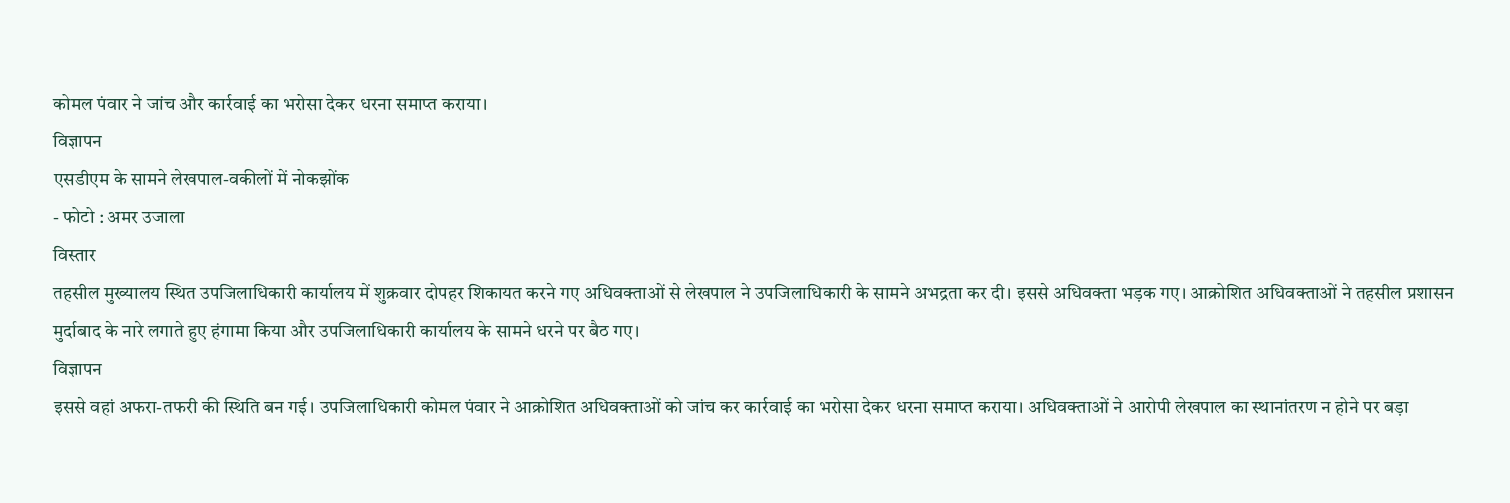कोमल पंवार ने जांच और कार्रवाई का भरोसा देकर धरना समाप्त कराया।
विज्ञापन
एसडीएम के सामने लेखपाल-वकीलों में नोकझोंक
- फोटो : अमर उजाला
विस्तार
तहसील मुख्यालय स्थित उपजिलाधिकारी कार्यालय में शुक्रवार दोपहर शिकायत करने गए अधिवक्ताओं से लेखपाल ने उपजिलाधिकारी के सामने अभद्रता कर दी। इससे अधिवक्ता भड़क गए। आक्रोशित अधिवक्ताओं ने तहसील प्रशासन मुर्दाबाद के नारे लगाते हुए हंगामा किया और उपजिलाधिकारी कार्यालय के सामने धरने पर बैठ गए।
विज्ञापन
इससे वहां अफरा-तफरी की स्थिति बन गई। उपजिलाधिकारी कोमल पंवार ने आक्रोशित अधिवक्ताओं को जांच कर कार्रवाई का भरोसा देकर धरना समाप्त कराया। अधिवक्ताओं ने आरोपी लेखपाल का स्थानांतरण न होने पर बड़ा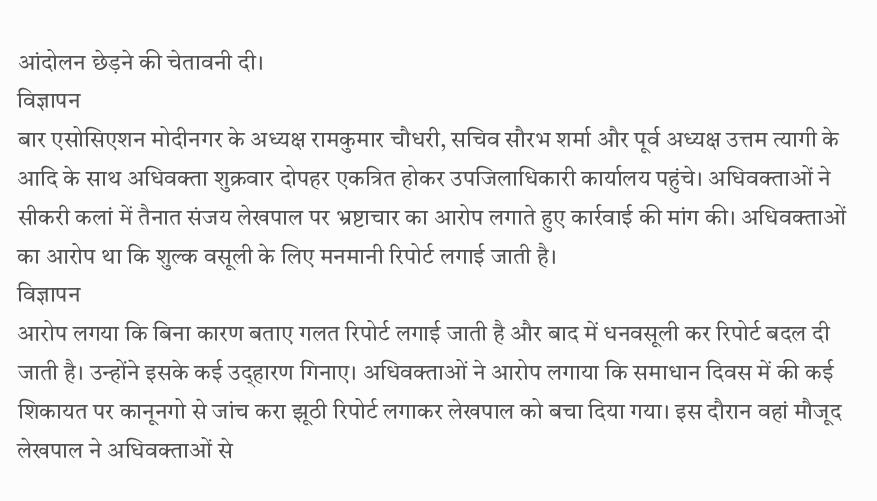आंदोलन छेड़ने की चेतावनी दी।
विज्ञापन
बार एसोसिएशन मोदीनगर के अध्यक्ष रामकुमार चौधरी, सचिव सौरभ शर्मा और पूर्व अध्यक्ष उत्तम त्यागी के आदि के साथ अधिवक्ता शुक्रवार दोपहर एकत्रित होकर उपजिलाधिकारी कार्यालय पहुंचे। अधिवक्ताओं ने सीकरी कलां में तैनात संजय लेखपाल पर भ्रष्टाचार का आरोप लगाते हुए कार्रवाई की मांग की। अधिवक्ताओं का आरोप था कि शुल्क वसूली के लिए मनमानी रिपोर्ट लगाई जाती है।
विज्ञापन
आरोप लगया कि बिना कारण बताए गलत रिपोर्ट लगाई जाती है और बाद में धनवसूली कर रिपोर्ट बदल दी जाती है। उन्होंने इसके कई उद्हारण गिनाए। अधिवक्ताओं ने आरोप लगाया कि समाधान दिवस में की कई शिकायत पर कानूनगो से जांच करा झूठी रिपोर्ट लगाकर लेखपाल को बचा दिया गया। इस दौरान वहां मौजूद लेखपाल ने अधिवक्ताओं से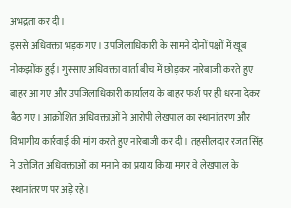अभद्रता कर दी।
इससे अधिवक्ता भड़क गए। उपजिलाधिकारी के सामने दोनों पक्षों में खूब नोकझोंक हुई। गुस्साए अधिवक्ता वार्ता बीच में छोड़कर नारेबाजी करते हुए बाहर आ गए और उपजिलाधिकारी कार्यालय के बाहर फर्श पर ही धरना देकर बैठ गए। आक्रोशित अधिवक्ताओं ने आरोपी लेखपाल का स्थानांतरण और विभागीय कार्रवाई की मांग करते हुए नारेबाजी कर दी। तहसीलदार रजत सिंह ने उत्तेजित अधिवक्ताओं का मनाने का प्रयाय किया मगर वे लेखपाल के स्थानांतरण पर अड़े रहे।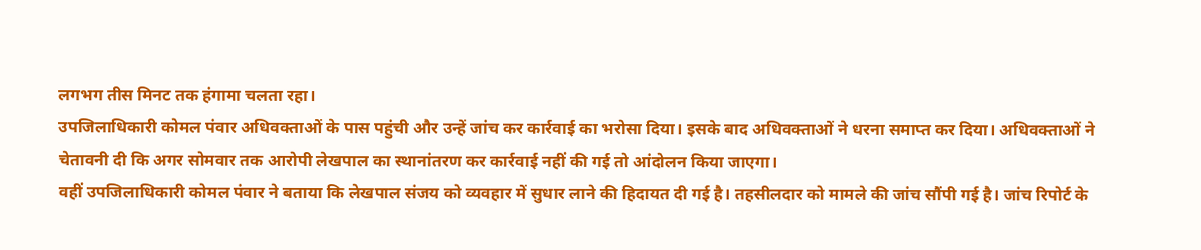लगभग तीस मिनट तक हंगामा चलता रहा।
उपजिलाधिकारी कोमल पंवार अधिवक्ताओं के पास पहुंची और उन्हें जांच कर कार्रवाई का भरोसा दिया। इसके बाद अधिवक्ताओं ने धरना समाप्त कर दिया। अधिवक्ताओं ने चेतावनी दी कि अगर सोमवार तक आरोपी लेखपाल का स्थानांतरण कर कार्रवाई नहीं की गई तो आंदोलन किया जाएगा।
वहीं उपजिलाधिकारी कोमल पंवार ने बताया कि लेखपाल संजय को व्यवहार में सुधार लाने की हिदायत दी गई है। तहसीलदार को मामले की जांच सौंपी गई है। जांच रिपोर्ट के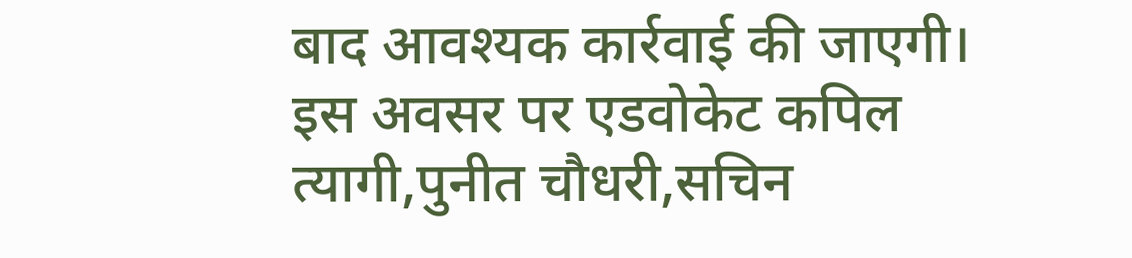बाद आवश्यक कार्रवाई की जाएगी। इस अवसर पर एडवोकेट कपिल त्यागी,पुनीत चौधरी,सचिन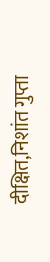दीक्षित,निशांत गुप्ता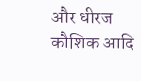और धीरज कौशिक आदि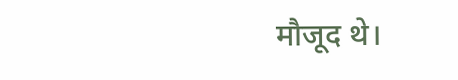मौजूद थे।